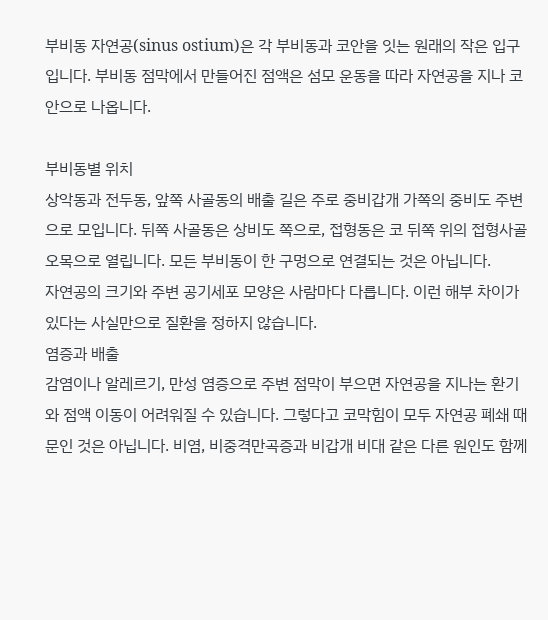부비동 자연공(sinus ostium)은 각 부비동과 코안을 잇는 원래의 작은 입구입니다. 부비동 점막에서 만들어진 점액은 섬모 운동을 따라 자연공을 지나 코안으로 나옵니다.

부비동별 위치
상악동과 전두동, 앞쪽 사골동의 배출 길은 주로 중비갑개 가쪽의 중비도 주변으로 모입니다. 뒤쪽 사골동은 상비도 쪽으로, 접형동은 코 뒤쪽 위의 접형사골오목으로 열립니다. 모든 부비동이 한 구멍으로 연결되는 것은 아닙니다.
자연공의 크기와 주변 공기세포 모양은 사람마다 다릅니다. 이런 해부 차이가 있다는 사실만으로 질환을 정하지 않습니다.
염증과 배출
감염이나 알레르기, 만성 염증으로 주변 점막이 부으면 자연공을 지나는 환기와 점액 이동이 어려워질 수 있습니다. 그렇다고 코막힘이 모두 자연공 폐쇄 때문인 것은 아닙니다. 비염, 비중격만곡증과 비갑개 비대 같은 다른 원인도 함께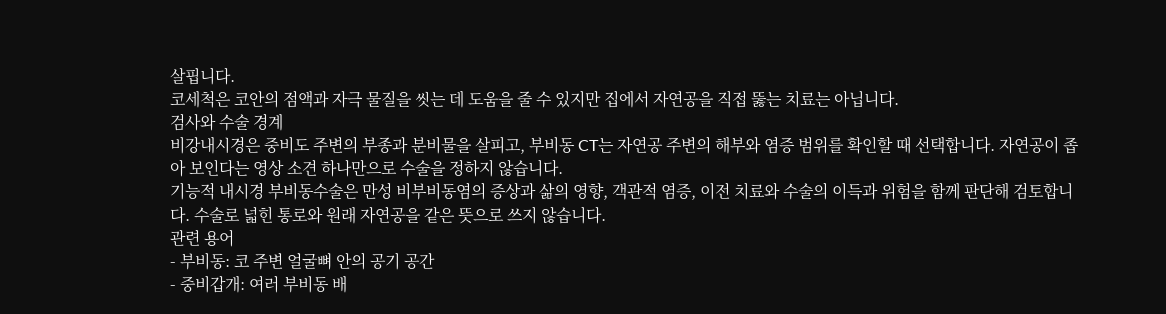살핍니다.
코세척은 코안의 점액과 자극 물질을 씻는 데 도움을 줄 수 있지만 집에서 자연공을 직접 뚫는 치료는 아닙니다.
검사와 수술 경계
비강내시경은 중비도 주변의 부종과 분비물을 살피고, 부비동 CT는 자연공 주변의 해부와 염증 범위를 확인할 때 선택합니다. 자연공이 좁아 보인다는 영상 소견 하나만으로 수술을 정하지 않습니다.
기능적 내시경 부비동수술은 만성 비부비동염의 증상과 삶의 영향, 객관적 염증, 이전 치료와 수술의 이득과 위험을 함께 판단해 검토합니다. 수술로 넓힌 통로와 원래 자연공을 같은 뜻으로 쓰지 않습니다.
관련 용어
- 부비동: 코 주변 얼굴뼈 안의 공기 공간
- 중비갑개: 여러 부비동 배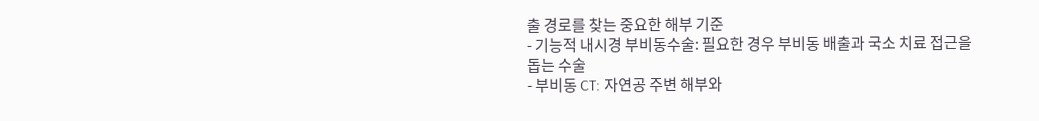출 경로를 찾는 중요한 해부 기준
- 기능적 내시경 부비동수술: 필요한 경우 부비동 배출과 국소 치료 접근을 돕는 수술
- 부비동 CT: 자연공 주변 해부와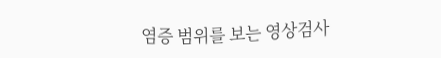염증 범위를 보는 영상검사